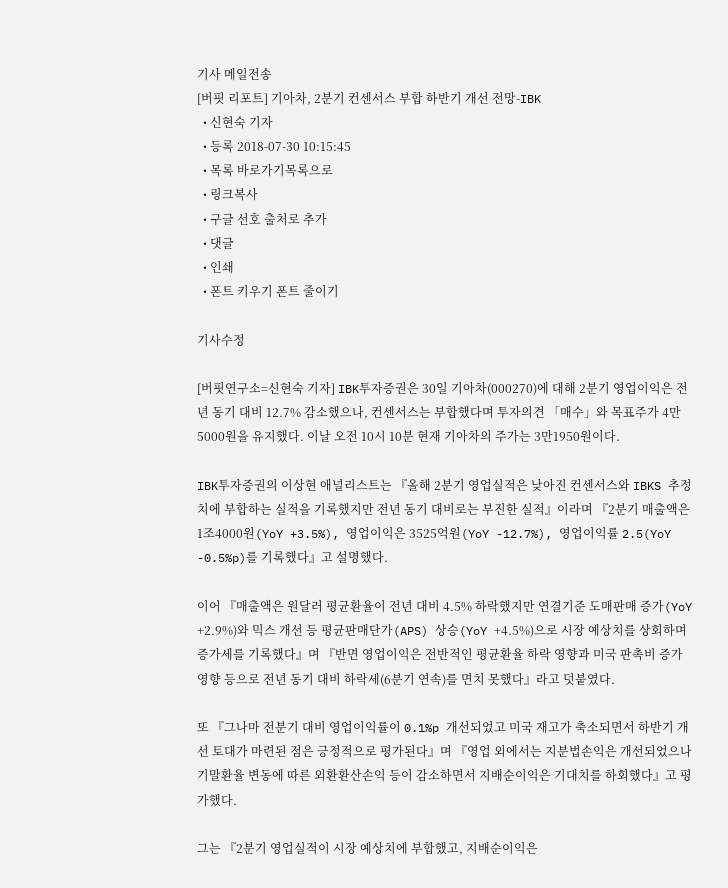기사 메일전송
[버핏 리포트] 기아차, 2분기 컨센서스 부합 하반기 개선 전망-IBK
  • 신현숙 기자
  • 등록 2018-07-30 10:15:45
  • 목록 바로가기목록으로
  • 링크복사
  • 구글 선호 출처로 추가
  • 댓글
  • 인쇄
  • 폰트 키우기 폰트 줄이기

기사수정

[버핏연구소=신현숙 기자] IBK투자증권은 30일 기아차(000270)에 대해 2분기 영업이익은 전년 동기 대비 12.7% 감소했으나, 컨센서스는 부합했다며 투자의견 「매수」와 목표주가 4만5000원을 유지했다. 이날 오전 10시 10분 현재 기아차의 주가는 3만1950원이다.

IBK투자증권의 이상현 애널리스트는 『올해 2분기 영업실적은 낮아진 컨센서스와 IBKS 추정치에 부합하는 실적을 기록했지만 전년 동기 대비로는 부진한 실적』이라며 『2분기 매출액은 1조4000원(YoY +3.5%), 영업이익은 3525억원(YoY -12.7%), 영업이익률 2.5(YoY -0.5%p)를 기록했다』고 설명했다.

이어 『매출액은 원달러 평균환율이 전년 대비 4.5% 하락했지만 연결기준 도매판매 증가(YoY +2.9%)와 믹스 개선 등 평균판매단가(APS) 상승(YoY +4.5%)으로 시장 예상치를 상회하며 증가세를 기록했다』며 『반면 영업이익은 전반적인 평균환율 하락 영향과 미국 판촉비 증가 영향 등으로 전년 동기 대비 하락세(6분기 연속)를 면치 못했다』라고 덧붙였다.

또 『그나마 전분기 대비 영업이익률이 0.1%p 개선되었고 미국 재고가 축소되면서 하반기 개선 토대가 마련된 점은 긍정적으로 평가된다』며 『영업 외에서는 지분법손익은 개선되었으나 기말환율 변동에 따른 외환환산손익 등이 감소하면서 지배순이익은 기대치를 하회했다』고 평가했다.

그는 『2분기 영업실적이 시장 예상치에 부합했고, 지배순이익은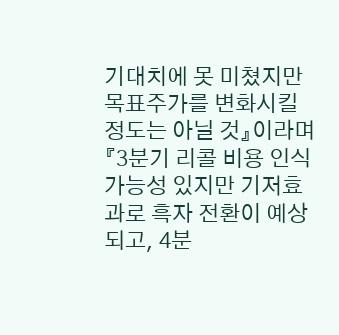기대치에 못 미쳤지만 목표주가를 변화시킬 정도는 아닐 것』이라며 『3분기 리콜 비용 인식 가능성 있지만 기저효과로 흑자 전환이 예상되고, 4분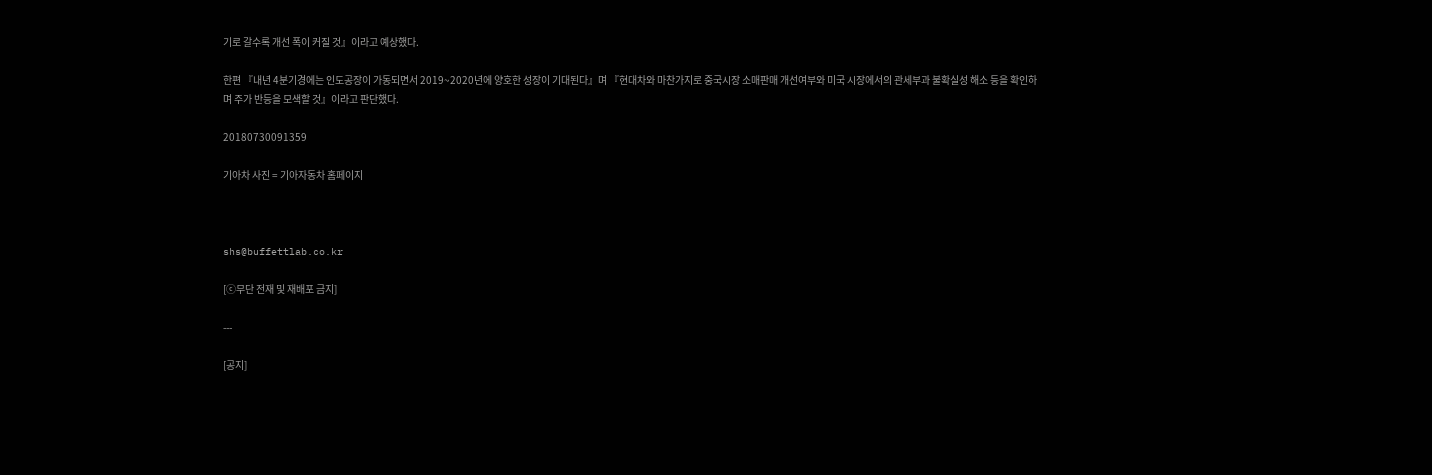기로 갈수록 개선 폭이 커질 것』이라고 예상했다.

한편 『내년 4분기경에는 인도공장이 가동되면서 2019~2020년에 양호한 성장이 기대된다』며 『현대차와 마찬가지로 중국시장 소매판매 개선여부와 미국 시장에서의 관세부과 불확실성 해소 등을 확인하며 주가 반등을 모색할 것』이라고 판단했다.

20180730091359

기아차 사진 = 기아자동차 홈페이지



shs@buffettlab.co.kr

[ⓒ무단 전재 및 재배포 금지]

---

[공지]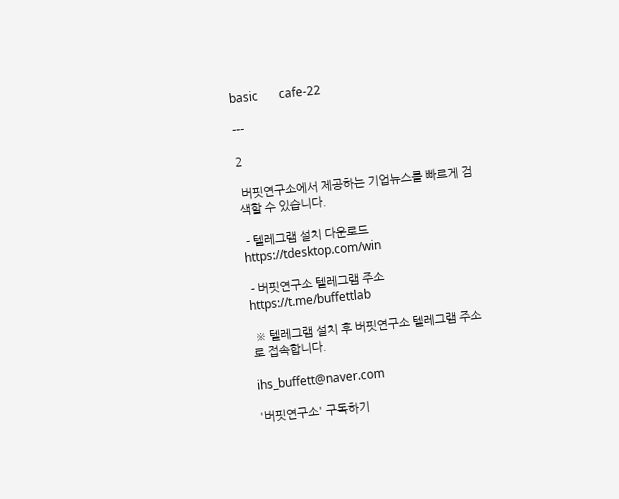basic       cafe-22

---

2

 버핏연구소에서 제공하는 기업뉴스를 빠르게 검색할 수 있습니다.

 - 텔레그램 설치 다운로드 https://tdesktop.com/win

 - 버핏연구소 텔레그램 주소 https://t.me/buffettlab

 ※ 텔레그램 설치 후 버핏연구소 텔레그램 주소로 접속합니다.

ihs_buffett@naver.com

'버핏연구소' 구독하기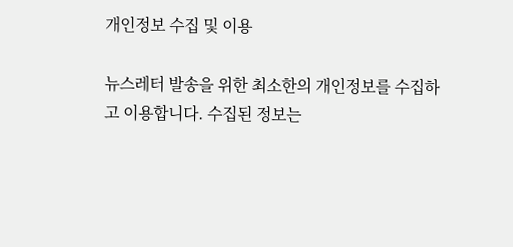개인정보 수집 및 이용

뉴스레터 발송을 위한 최소한의 개인정보를 수집하고 이용합니다. 수집된 정보는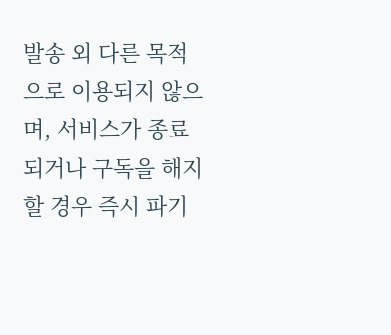발송 외 다른 목적으로 이용되지 않으며, 서비스가 종료되거나 구독을 해지할 경우 즉시 파기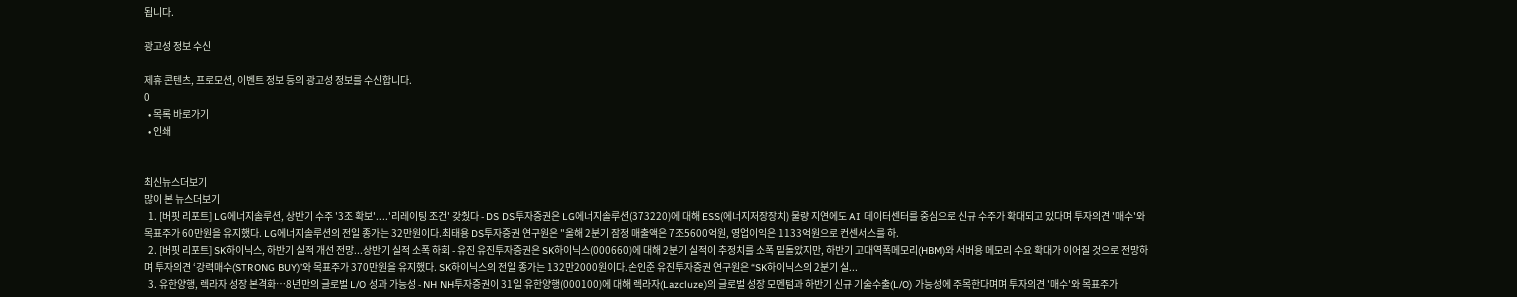됩니다.

광고성 정보 수신

제휴 콘텐츠, 프로모션, 이벤트 정보 등의 광고성 정보를 수신합니다.
0
  • 목록 바로가기
  • 인쇄


최신뉴스더보기
많이 본 뉴스더보기
  1. [버핏 리포트] LG에너지솔루션, 상반기 수주 '3조 확보'....'리레이팅 조건' 갖췄다 - DS DS투자증권은 LG에너지솔루션(373220)에 대해 ESS(에너지저장장치) 물량 지연에도 AI 데이터센터를 중심으로 신규 수주가 확대되고 있다며 투자의견 '매수'와 목표주가 60만원을 유지했다. LG에너지솔루션의 전일 종가는 32만원이다.최태용 DS투자증권 연구원은 "올해 2분기 잠정 매출액은 7조5600억원, 영업이익은 1133억원으로 컨센서스를 하.
  2. [버핏 리포트] SK하이닉스, 하반기 실적 개선 전망...상반기 실적 소폭 하회 - 유진 유진투자증권은 SK하이닉스(000660)에 대해 2분기 실적이 추정치를 소폭 밑돌았지만, 하반기 고대역폭메모리(HBM)와 서버용 메모리 수요 확대가 이어질 것으로 전망하며 투자의견 ‘강력매수(STRONG BUY)’와 목표주가 370만원을 유지했다. SK하이닉스의 전일 종가는 132만2000원이다.손인준 유진투자증권 연구원은 “SK하이닉스의 2분기 실...
  3. 유한양행, 렉라자 성장 본격화…8년만의 글로벌 L/O 성과 가능성 - NH NH투자증권이 31일 유한양행(000100)에 대해 렉라자(Lazcluze)의 글로벌 성장 모멘텀과 하반기 신규 기술수출(L/O) 가능성에 주목한다며며 투자의견 '매수'와 목표주가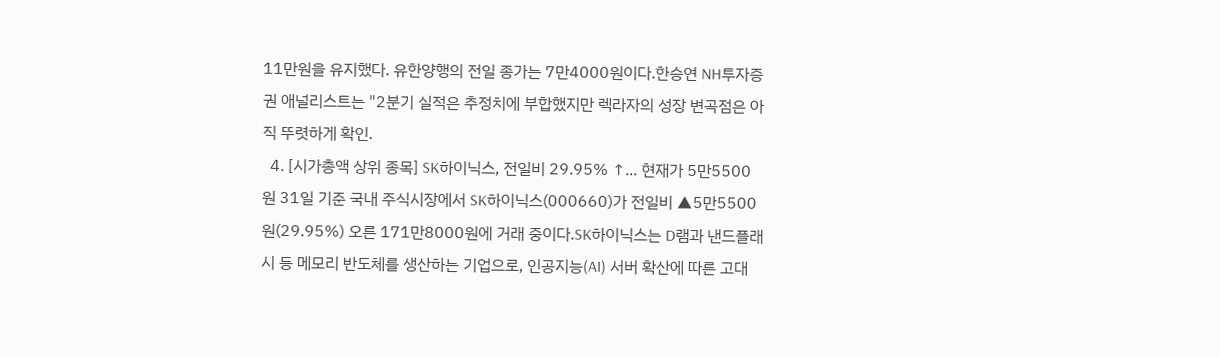11만원을 유지했다. 유한양행의 전일 종가는 7만4000원이다.한승연 NH투자증권 애널리스트는 "2분기 실적은 추정치에 부합했지만 렉라자의 성장 변곡점은 아직 뚜렷하게 확인.
  4. [시가총액 상위 종목] SK하이닉스, 전일비 29.95% ↑... 현재가 5만5500원 31일 기준 국내 주식시장에서 SK하이닉스(000660)가 전일비 ▲5만5500원(29.95%) 오른 171만8000원에 거래 중이다.SK하이닉스는 D램과 낸드플래시 등 메모리 반도체를 생산하는 기업으로, 인공지능(AI) 서버 확산에 따른 고대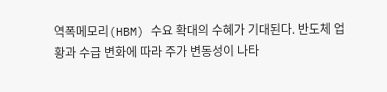역폭메모리(HBM) 수요 확대의 수혜가 기대된다. 반도체 업황과 수급 변화에 따라 주가 변동성이 나타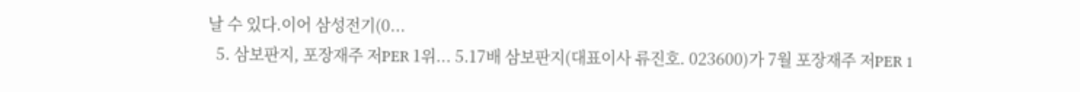날 수 있다.이어 삼성전기(0...
  5. 삼보판지, 포장재주 저PER 1위... 5.17배 삼보판지(대표이사 류진호. 023600)가 7월 포장재주 저PER 1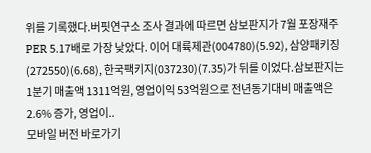위를 기록했다.버핏연구소 조사 결과에 따르면 삼보판지가 7월 포장재주 PER 5.17배로 가장 낮았다. 이어 대륙제관(004780)(5.92), 삼양패키징(272550)(6.68), 한국팩키지(037230)(7.35)가 뒤를 이었다.삼보판지는 1분기 매출액 1311억원, 영업이익 53억원으로 전년동기대비 매출액은 2.6% 증가, 영업이..
모바일 버전 바로가기